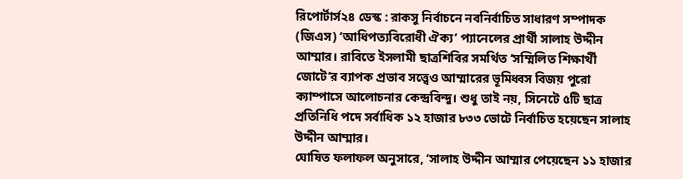রিপোর্টার্স২৪ ডেস্ক : রাকসু নির্বাচনে নবনির্বাচিত সাধারণ সম্পাদক (জিএস) ‘আধিপত্যবিরোধী ঐক্য’ প্যানেলের প্রার্থী সালাহ উদ্দীন আম্মার। রাবিতে ইসলামী ছাত্রশিবির সমর্থিত ‘সম্মিলিত শিক্ষার্থী জোটে’র ব্যাপক প্রভাব সত্ত্বেও আম্মারের ভূমিধ্বস বিজয় পুরো ক্যাম্পাসে আলোচনার কেন্দ্রবিন্দু। শুধু তাই নয়, সিনেটে ৫টি ছাত্র প্রতিনিধি পদে সর্বাধিক ১২ হাজার ৮৩৩ ভোটে নির্বাচিত হয়েছেন সালাহ উদ্দীন আম্মার।
ঘোষিত ফলাফল অনুসারে, ‘সালাহ উদ্দীন আম্মার পেয়েছেন ১১ হাজার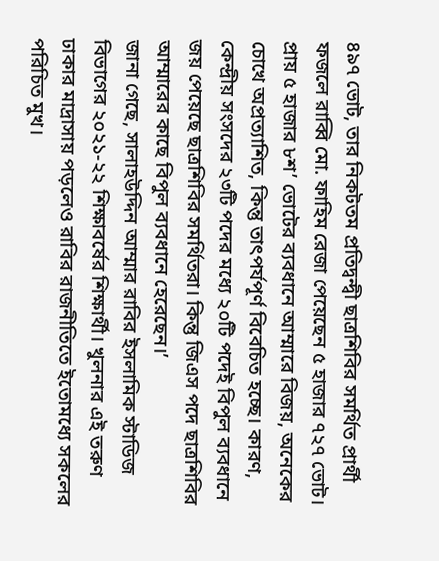৪৯৭ ভোট, তার নিকটতম প্রতিদ্বন্দ্বী ছাত্রশিবির সমর্থিত প্রার্থী ফজলে রাব্বি মো. ফাহিম রেজা পেয়েছেন ৫ হাজার ৭২৭ ভোট। প্রায় ৫ হাজার ৮শ’ ভোটের ব্যবধানে আম্মারে বিজয়, অনেকের চোখে অপ্রত্যাশিত, কিন্তু তাৎপর্যপূর্ণ বিবেচিত হচ্ছে। কারণ, কেন্দ্রীয় সংসদের ২৩টি পদের মধ্যে ২০টি পদেই বিপুল ব্যবধানে জয় পেয়েছে ছাত্রশিবির সমর্থিতরা। কিন্তু জিএস পদে ছাত্রশিবির আম্মারের কাছে বিপুল ব্যবধানে হেরেছেন।’
জানা গেছে, সালাহউদ্দিন আম্মার রাবির ইসলামিক স্টাডিজ বিভাগের ২০২১-২২ শিক্ষাবর্ষের শিক্ষার্থী। খুলনার এই তরুণ ঢাকার মাদ্রাসায় পড়লেও রাবির রাজনীতিতে ইতোমধ্যে সকলের পরিচিত মুখ।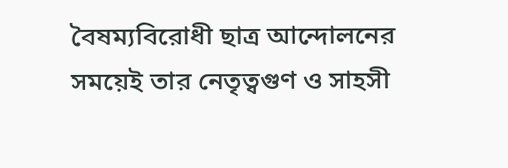বৈষম্যবিরোধী ছাত্র আন্দোলনের সময়েই তার নেতৃত্বগুণ ও সাহসী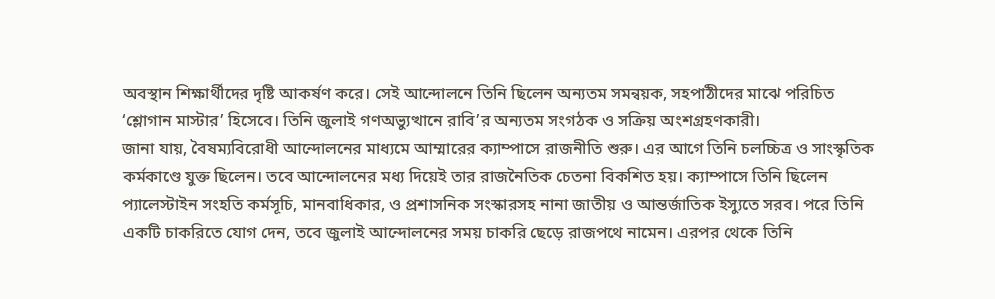অবস্থান শিক্ষার্থীদের দৃষ্টি আকর্ষণ করে। সেই আন্দোলনে তিনি ছিলেন অন্যতম সমন্বয়ক, সহপাঠীদের মাঝে পরিচিত ‘শ্লোগান মাস্টার’ হিসেবে। তিনি জুলাই গণঅভ্যুত্থানে রাবি’র অন্যতম সংগঠক ও সক্রিয় অংশগ্রহণকারী।
জানা যায়, বৈষম্যবিরোধী আন্দোলনের মাধ্যমে আম্মারের ক্যাম্পাসে রাজনীতি শুরু। এর আগে তিনি চলচ্চিত্র ও সাংস্কৃতিক কর্মকাণ্ডে যুক্ত ছিলেন। তবে আন্দোলনের মধ্য দিয়েই তার রাজনৈতিক চেতনা বিকশিত হয়। ক্যাম্পাসে তিনি ছিলেন প্যালেস্টাইন সংহতি কর্মসূচি, মানবাধিকার, ও প্রশাসনিক সংস্কারসহ নানা জাতীয় ও আন্তর্জাতিক ইস্যুতে সরব। পরে তিনি একটি চাকরিতে যোগ দেন, তবে জুলাই আন্দোলনের সময় চাকরি ছেড়ে রাজপথে নামেন। এরপর থেকে তিনি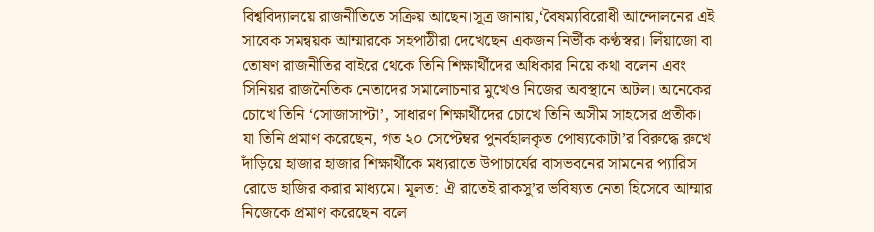বিশ্ববিদ্যালয়ে রাজনীতিতে সক্রিয় আছেন।সূত্র জানায়,‘বৈষম্যবিরোধী আন্দোলনের এই সাবেক সমন্বয়ক আম্মারকে সহপাঠীরা দেখেছেন একজন নির্ভীক কণ্ঠস্বর। লিঁয়াজো বা তোষণ রাজনীতির বাইরে থেকে তিনি শিক্ষার্থীদের অধিকার নিয়ে কথা বলেন এবং সিনিয়র রাজনৈতিক নেতাদের সমালোচনার মুখেও নিজের অবস্থানে অটল। অনেকের চোখে তিনি ‘সোজাসাপ্টা’, সাধারণ শিক্ষার্থীদের চোখে তিনি অসীম সাহসের প্রতীক। যা তিনি প্রমাণ করেছেন, গত ২০ সেপ্টেম্বর পুনর্বহালকৃত পোষ্যকোটা’র বিরুদ্ধে রুখে দাঁড়িয়ে হাজার হাজার শিক্ষার্থীকে মধ্যরাতে উপাচার্যের বাসভবনের সামনের প্যারিস রোডে হাজির করার মাধ্যমে। মূলত: ঐ রাতেই রাকসু’র ভবিষ্যত নেতা হিসেবে আম্মার নিজেকে প্রমাণ করেছেন বলে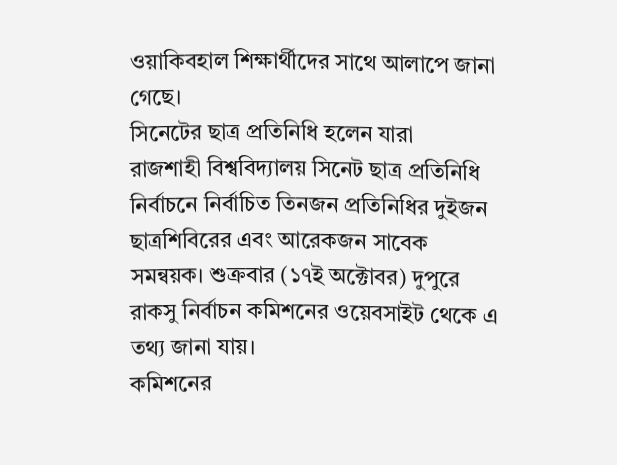ওয়াকিবহাল শিক্ষার্থীদের সাথে আলাপে জানা গেছে।
সিনেটের ছাত্র প্রতিনিধি হলেন যারা
রাজশাহী বিশ্ববিদ্যালয় সিনেট ছাত্র প্রতিনিধি নির্বাচনে নির্বাচিত তিনজন প্রতিনিধির দুইজন ছাত্রশিবিরের এবং আরেকজন সাবেক সমন্বয়ক। শুক্রবার (১৭ই অক্টোবর) দুপুরে রাকসু নির্বাচন কমিশনের ওয়েবসাইট থেকে এ তথ্য জানা যায়।
কমিশনের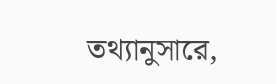তথ্যানুসারে,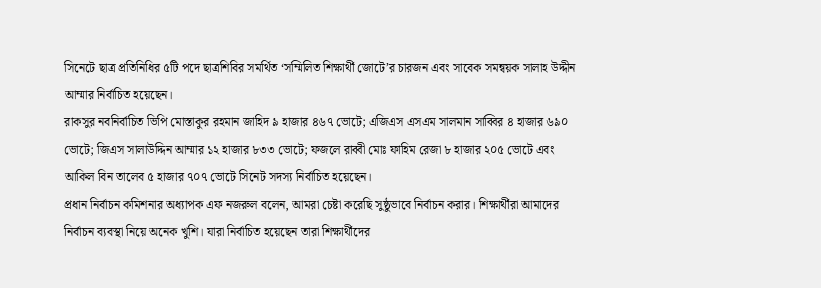সিনেটে ছাত্র প্রতিনিধির ৫টি পদে ছাত্রশিবির সমর্থিত ‘সম্মিলিত শিক্ষার্থী জোটে’র চারজন এবং সাবেক সমন্বয়ক সালাহ উদ্দীন আম্মার নির্বাচিত হয়েছেন।
রাকসুর নবনির্বাচিত ভিপি মোস্তাকুর রহমান জাহিদ ৯ হাজার ৪৬৭ ভোটে; এজিএস এসএম সালমান সাব্বির ৪ হাজার ৬৯০ ভোটে; জিএস সালাউদ্দিন আম্মার ১২ হাজার ৮৩৩ ভোটে; ফজলে রাব্বী মোঃ ফাহিম রেজা ৮ হাজার ২০৫ ভোটে এবং আকিল বিন তালেব ৫ হাজার ৭০৭ ভোটে সিনেট সদস্য নির্বাচিত হয়েছেন।
প্রধান নির্বাচন কমিশনার অধ্যাপক এফ নজরুল বলেন, আমরা চেষ্টা করেছি সুষ্ঠুভাবে নির্বাচন করার। শিক্ষার্থীরা আমাদের নির্বাচন ব্যবস্থা নিয়ে অনেক খুশি। যারা নির্বাচিত হয়েছেন তারা শিক্ষার্থীদের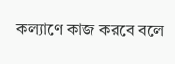কল্যাণে কাজ করবে বলে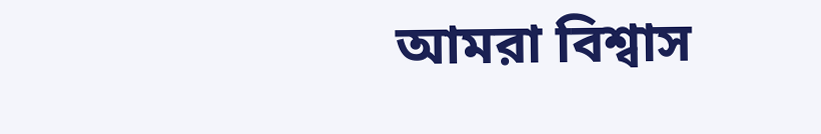আমরা বিশ্বাস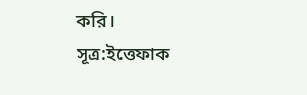করি।
সূত্র:ইত্তেফাক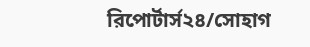রিপোর্টার্স২৪/সোহাগ